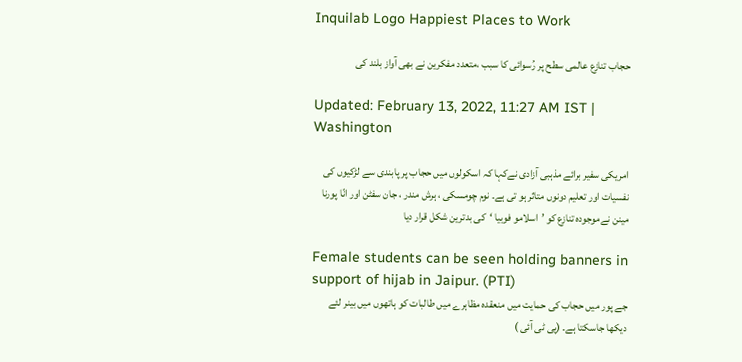Inquilab Logo Happiest Places to Work

حجاب تنازع عالمی سطح پر رُسوائی کا سبب ،متعدد مفکرین نے بھی آواز بلند کی

Updated: February 13, 2022, 11:27 AM IST | Washington

امریکی سفیر برائے مذہبی آزادی نےکہا کہ اسکولوں میں حجاب پر پابندی سے لڑکیوں کی نفسیات اور تعلیم دونوں متاثر ہو تی ہے۔ نوم چومسکی ، ہرش مندر ، جان سفٹن اور انّا پورنا مینن نےموجودہ تنازع کو ’اسلامو فوبیا ‘کی بدترین شکل قرار دیا

Female students can be seen holding banners in support of hijab in Jaipur. (PTI)
جے پور میں حجاب کی حمایت میں منعقدہ مظاہرے میں طالبات کو ہاتھوں میں بینر لئے دیکھا جاسکتا ہے۔ (پی ٹی آئی )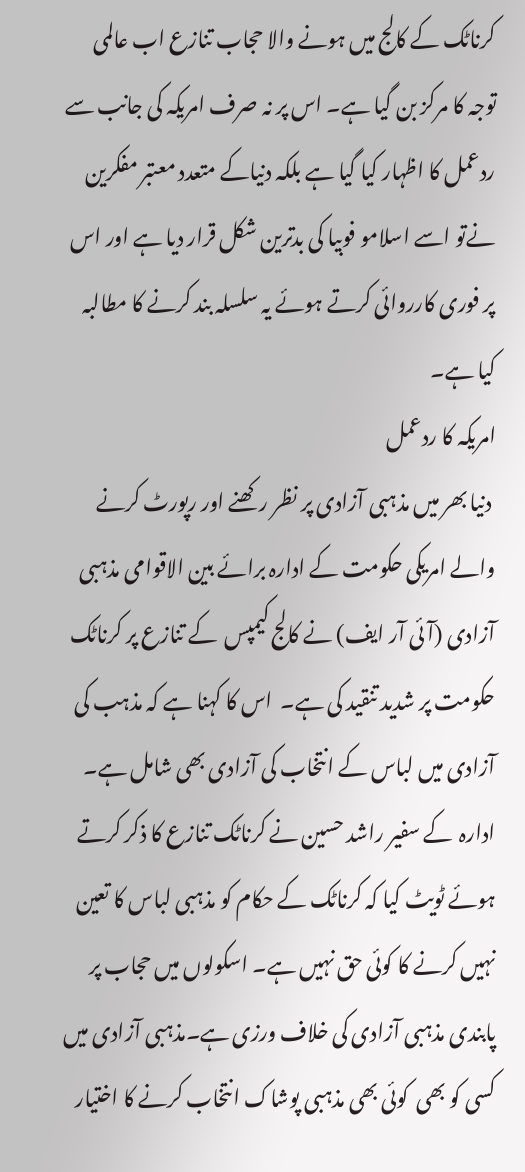کرناٹک کے کالج میں ہونے والا حجاب تنازع اب عالمی توجہ کا مرکز بن گیا ہے۔ اس پر نہ صرف امریکہ کی جانب سے ردعمل کا اظہار کیا گیا ہے بلکہ دنیاکے متعدد معتبر مفکرین نےتو اسے اسلامو فوبیا کی بدترین شکل قرار دیا ہے اور اس پر فوری کارروائی کرتے ہوئے یہ سلسلہ بند کرنے کا مطالبہ کیا ہے۔
امریکہ کا ردعمل
 دنیا بھر میں مذہبی آزادی پر نظر رکھنے اور رپورٹ کرنے والے امریکی حکومت کے ادارہ برائے بین الاقوامی مذہبی آزادی (آئی آر ایف) نے کالج کیمپس  کے تنازع پر کرناٹک حکومت پر شدید تنقید کی ہے۔  اس کا کہنا ہے کہ مذہب کی آزادی میں لباس کے انتخاب کی آزادی بھی شامل ہے۔ ادارہ  کے سفیر راشد حسین نے کرناٹک تنازع کا ذکر کرتے ہوئے ٹویٹ کیا کہ کرناٹک کے حکام کو مذہبی لباس کا تعین نہیں کرنے کا کوئی حق نہیں ہے۔ اسکولوں میں حجاب پر پابندی مذہبی آزادی کی خلاف ورزی ہے۔مذہبی آزادی میں کسی کو بھی  کوئی بھی مذہبی پوشاک انتخاب کرنے کا اختیار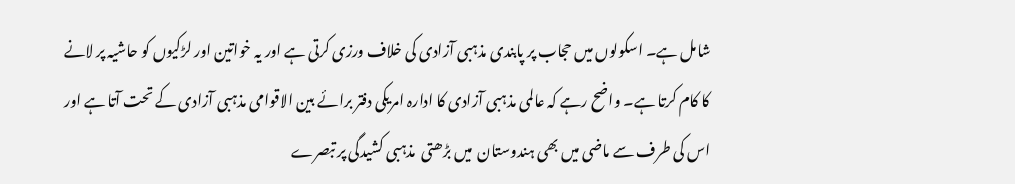شامل ہے۔ اسکولوں میں حجاب پر پابندی مذہبی آزادی کی خلاف ورزی کرتی ہے اور یہ خواتین اور لڑکیوں کو حاشیہ پر لانے کا کام کرتا ہے۔ واضح رہے کہ عالمی مذہبی آزادی کا ادارہ امریکی دفتر برائے بین الاقوامی مذہبی آزادی کے تحت آتا ہے اور اس کی طرف سے ماضی میں بھی ہندوستان  میں بڑھتی  مذہبی کشیدگی پر تبصرے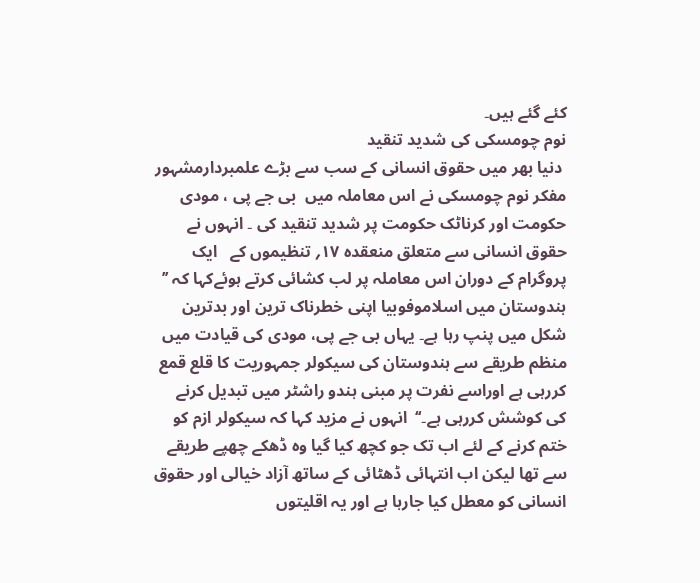کئے گئے ہیں۔
نوم چومسکی کی شدید تنقید
 دنیا بھر میں حقوق انسانی کے سب سے بڑے علمبردارمشہور مفکر نوم چومسکی نے اس معاملہ میں  بی جے پی ، مودی حکومت اور کرناٹک حکومت پر شدید تنقید کی ۔ انہوں نے حقوق انسانی سے متعلق منعقدہ ۱۷؍ تنظیموں کے   ایک پروگرام کے دوران اس معاملہ پر لب کشائی کرتے ہوئےکہا کہ ’’ ہندوستان میں اسلاموفوبیا اپنی خطرناک ترین اور بدترین شکل میں پنپ رہا ہے۔ یہاں بی جے پی، مودی کی قیادت میں منظم طریقے سے ہندوستان کی سیکولر جمہوریت کا قلع قمع کررہی ہے اوراسے نفرت پر مبنی ہندو راشٹر میں تبدیل کرنے کی کوشش کررہی ہے۔‘‘  انہوں نے مزید کہا کہ سیکولر ازم کو ختم کرنے کے لئے اب تک جو کچھ کیا گیا وہ ڈھکے چھپے طریقے سے تھا لیکن اب انتہائی ڈھٹائی کے ساتھ آزاد خیالی اور حقوق انسانی کو معطل کیا جارہا ہے اور یہ اقلیتوں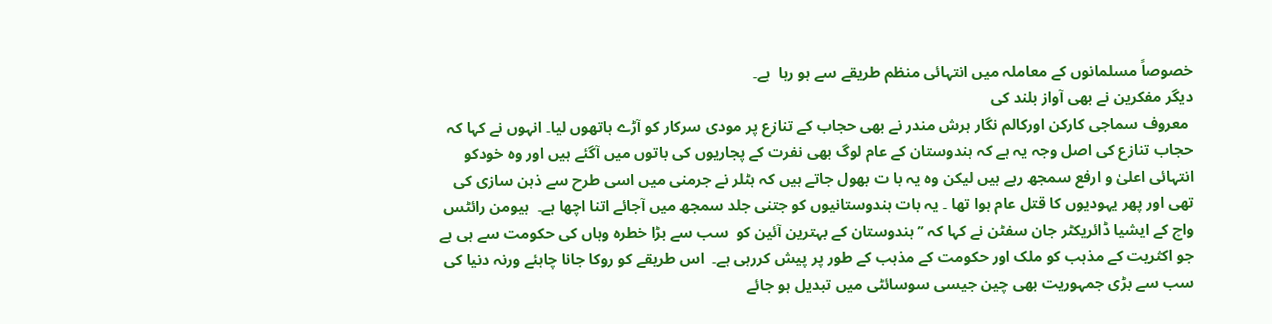خصوصاً مسلمانوں کے معاملہ میں انتہائی منظم طریقے سے ہو رہا  ہے۔
دیگر مفکرین نے بھی آواز بلند کی
 معروف سماجی کارکن اورکالم نگار ہرش مندر نے بھی حجاب کے تنازع پر مودی سرکار کو آڑے ہاتھوں لیا۔ انہوں نے کہا کہ حجاب تنازع کی اصل وجہ یہ ہے کہ ہندوستان کے عام لوگ بھی نفرت کے پجاریوں کی باتوں میں آگئے ہیں اور وہ خودکو انتہائی اعلیٰ و ارفع سمجھ رہے ہیں لیکن وہ یہ با ت بھول جاتے ہیں کہ ہٹلر نے جرمنی میں اسی طرح سے ذہن سازی کی تھی اور پھر یہودیوں کا قتل عام ہوا تھا ۔ یہ بات ہندوستانیوں کو جتنی جلد سمجھ میں آجائے اتنا اچھا ہے۔  ہیومن رائٹس واچ کے ایشیا ڈائریکٹر جان سفٹن نے کہا کہ ’’ ہندوستان کے بہترین آئین کو  سب سے بڑا خطرہ وہاں کی حکومت سے ہی ہے جو اکثریت کے مذہب کو ملک اور حکومت کے مذہب کے طور پر پیش کررہی ہے۔  اس طریقے کو روکا جانا چاہئے ورنہ دنیا کی سب سے بڑی جمہوریت بھی چین جیسی سوسائٹی میں تبدیل ہو جائے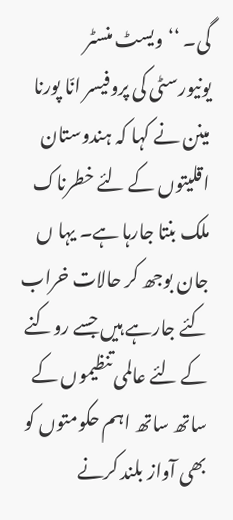گی۔ ‘‘ ویسٹ منسٹر یونیورسٹی کی پروفیسر انّا پورنا مینن نے کہا کہ ہندوستان اقلیتوں کے لئے خطرناک ملک بنتا جارہا ہے۔ یہا ں جان بوجھ کر حالات خراب کئے جارہے ہیں جسے روکنے کے لئے عالمی تنظیموں کے ساتھ ساتھ اہم حکومتوں کو بھی آواز بلند کرنے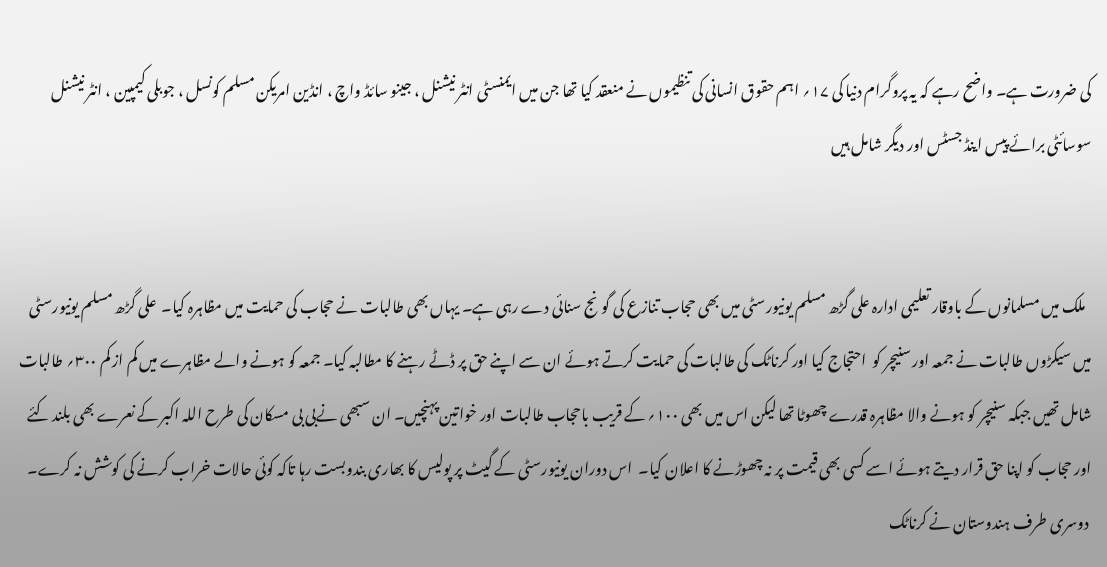کی ضرورت ہے۔ واضح رہے کہ یہ پروگرام دنیا کی ۱۷؍ اہم حقوق انسانی کی تنظیموں نے منعقد کیا تھا جن میں ایمنسٹی انٹر نیشنل ، جینو سائڈ واچ ، انڈین امریکن مسلم کونسل ، جوبلی کیمپین ، انٹر نیشنل سوسائٹی برائے پیس اینڈ جسٹس اور دیگر شامل ہیں


  ملک میں مسلمانوں کے باوقار تعلیمی ادارہ علی گڑھ مسلم یونیورسٹی میں بھی حجاب تنازع کی گونج سنائی دے رہی ہے۔ یہاں بھی طالبات نے حجاب کی حمایت میں مظاہرہ کیا۔  علی گڑھ مسلم یونیورسٹی میں سیکڑوں طالبات نے جمعہ اور سنیچر کو  احتجاج کیا اور کرناٹک کی طالبات کی حمایت کرتے ہوئے ان سے اپنے حق پر ڈٹے رہنے کا مطالبہ کیا۔ جمعہ کو ہونے والے مظاہرے میں کم از کم ۳۰۰؍ طالبات شامل تھیں جبکہ سنیچر کو ہونے والا مظاہرہ قدرے چھوٹا تھا لیکن اس میں بھی ۱۰۰؍ کے قریب باحجاب طالبات اور خواتین پہنچیں۔ ان سبھی نےبی بی مسکان کی طرح اللہ اکبر کے نعرے بھی بلند کئے اور حجاب کو اپنا حق قرار دیتے ہوئے اسے کسی بھی قیمت پر نہ چھوڑنے کا اعلان کیا۔  اس دوران یونیورسٹی کے گیٹ پر پولیس کا بھاری بندوبست رہا تاکہ کوئی حالات خراب کرنے کی کوشش نہ کرے۔
 دوسری طرف ہندوستان نے کرناٹک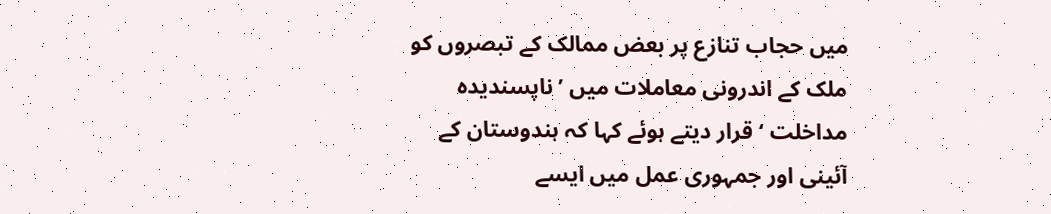میں حجاب تنازع پر بعض ممالک کے تبصروں کو ملک کے اندرونی معاملات میں ’ناپسندیدہ مداخلت ‘قرار دیتے ہوئے کہا کہ ہندوستان کے آئینی اور جمہوری عمل میں ایسے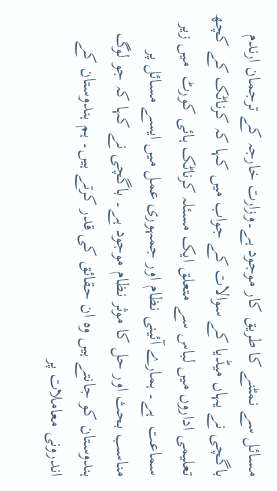مسائل سے نمٹنے کا طریق کار موجود ہے۔وزارت خارجہ کے ترجمان ارندم باگچی نے یہاں میڈیا کے سوالات کے جواب میں کہا کہ کرناٹک کے کچھ تعلیمی اداروں میں لباس سے متعلق ایک مسئلہ کرناٹک ہائی کورٹ  میں زیر سماعت  ہے۔ ہمارے آئینی نظام اور جمہوری عمل میں ایسے مسائل پر مناسب بحث اور حل کا موثر نظام موجود ہے۔ باگچی نے کہا کہ جو لوگ ہندوستان کو جانتے ہیں وہ ان حقائق کی قدر کرتے ہیں۔ ہم ہندوستان کے اندرونی معاملات پر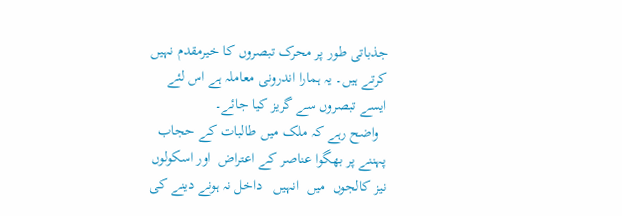جذباتی طور پر محرک تبصروں کا خیرمقدم نہیں کرتے ہیں۔ یہ ہمارا اندرونی معاملہ ہے اس لئے ایسے تبصروں سے گریز کیا جائے۔
  واضح رہے کہ ملک میں طالبات کے حجاب پہننے پر بھگوا عناصر کے اعتراض  اور اسکولوں نیز کالجوں  میں  انہیں   داخل نہ ہونے دینے کی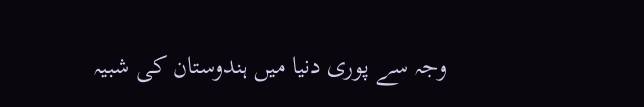وجہ سے پوری دنیا میں ہندوستان کی شبیہ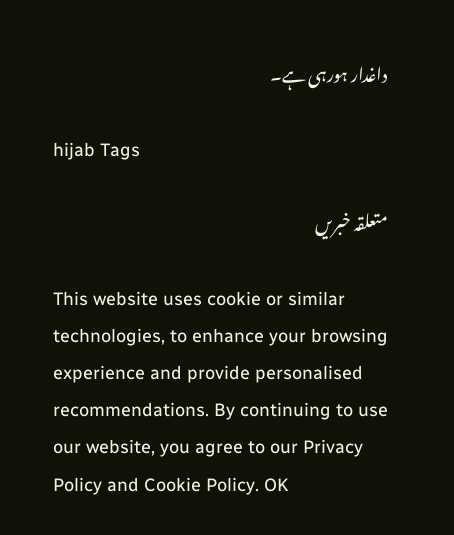داغدار ہورہی ہے۔

hijab Tags

متعلقہ خبریں

This website uses cookie or similar technologies, to enhance your browsing experience and provide personalised recommendations. By continuing to use our website, you agree to our Privacy Policy and Cookie Policy. OK